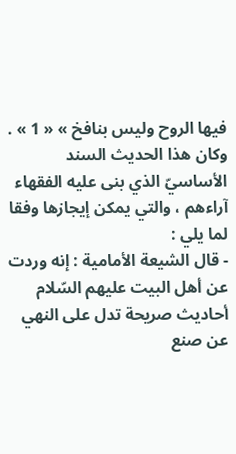فيها الروح وليس بنافخ » « 1 » . وكان هذا الحديث السند الأساسيّ الذي بنى عليه الفقهاء آراءهم ، والتي يمكن إيجازها وفقا لما يلي :
- قال الشيعة الأمامية : إنه وردت عن أهل البيت عليهم السّلام أحاديث صريحة تدل على النهي عن صنع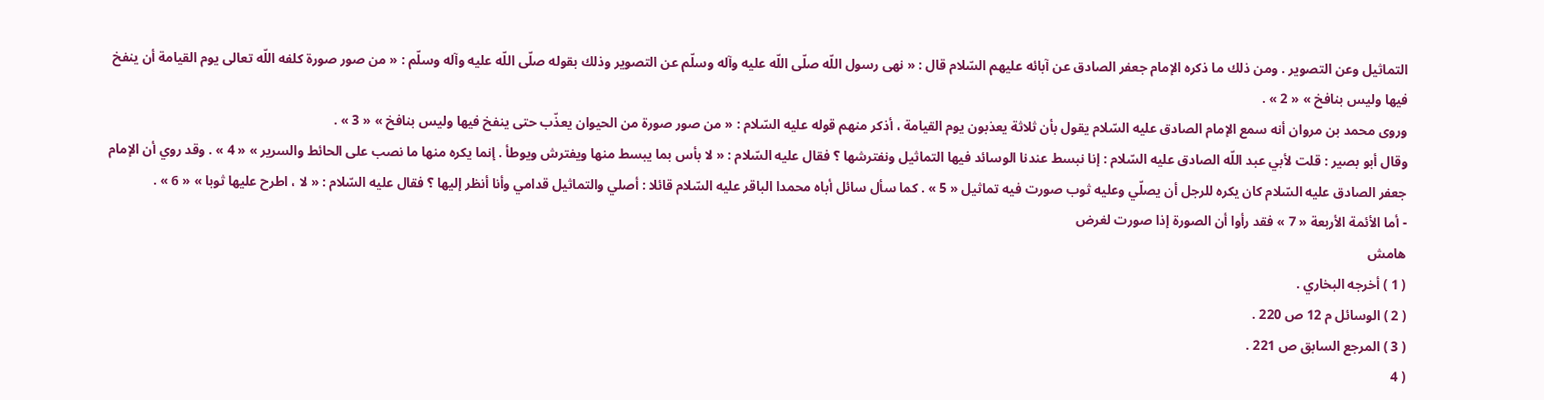التماثيل وعن التصوير . ومن ذلك ما ذكره الإمام جعفر الصادق عن آبائه عليهم السّلام قال : « نهى رسول اللّه صلّى اللّه عليه وآله وسلّم عن التصوير وذلك بقوله صلّى اللّه عليه وآله وسلّم : « من صور صورة كلفه اللّه تعالى يوم القيامة أن ينفخ فيها وليس بنافخ » « 2 » .
وروى محمد بن مروان أنه سمع الإمام الصادق عليه السّلام يقول بأن ثلاثة يعذبون يوم القيامة ، أذكر منهم قوله عليه السّلام : « من صور صورة من الحيوان يعذّب حتى ينفخ فيها وليس بنافخ » « 3 » .
وقال أبو بصير : قلت لأبي عبد اللّه الصادق عليه السّلام : إنا نبسط عندنا الوسائد فيها التماثيل ونفترشها ؟ فقال عليه السّلام : « لا بأس بما يبسط منها ويفترش ويوطأ . إنما يكره منها ما نصب على الحائط والسرير » « 4 » . وقد روي أن الإمام جعفر الصادق عليه السّلام كان يكره للرجل أن يصلّي وعليه ثوب صورت فيه تماثيل « 5 » . كما سأل سائل أباه محمدا الباقر عليه السّلام قائلا : أصلي والتماثيل قدامي وأنا أنظر إليها ؟ فقال عليه السّلام : « لا ، اطرح عليها ثوبا » « 6 » .
- أما الأئمة الأربعة « 7 » فقد رأوا أن الصورة إذا صورت لغرض
هامش
( 1 ) أخرجه البخاري .
( 2 ) الوسائل م 12 ص 220 .
( 3 ) المرجع السابق ص 221 .
( 4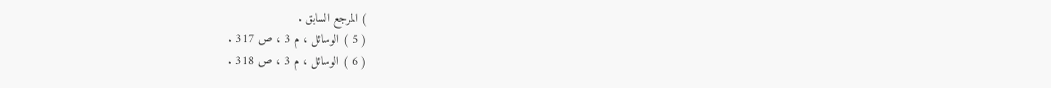) المرجع السابق .
( 5 ) الوسائل ، م 3 ، ص 317 .
( 6 ) الوسائل ، م 3 ، ص 318 .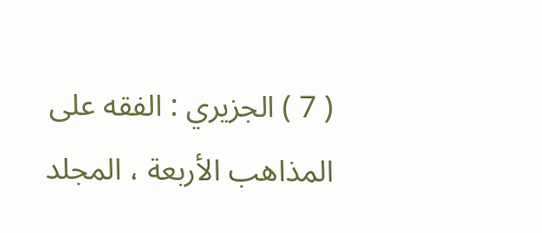( 7 ) الجزيري : الفقه على المذاهب الأربعة ، المجلد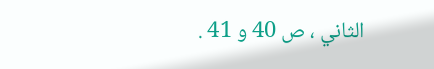الثاني ، ص 40 و 41 .